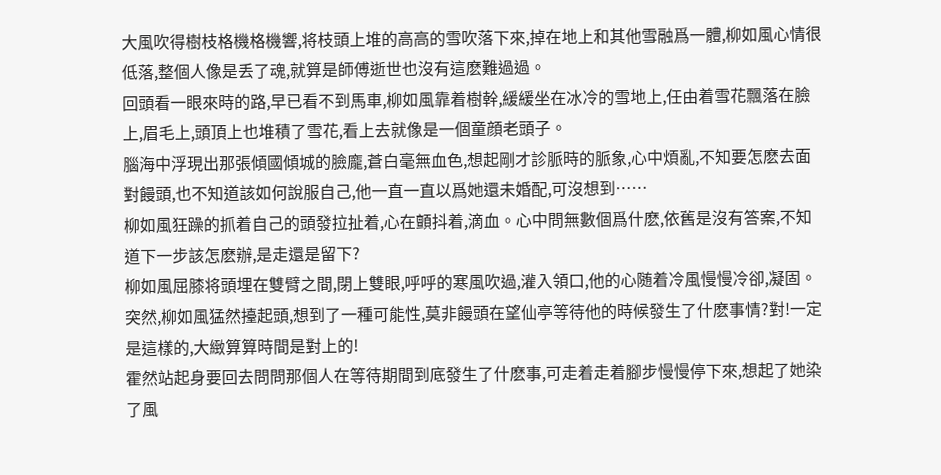大風吹得樹枝格機格機響,将枝頭上堆的高高的雪吹落下來,掉在地上和其他雪融爲一體,柳如風心情很低落,整個人像是丢了魂,就算是師傅逝世也沒有這麽難過過。
回頭看一眼來時的路,早已看不到馬車,柳如風靠着樹幹,緩緩坐在冰冷的雪地上,任由着雪花飄落在臉上,眉毛上,頭頂上也堆積了雪花,看上去就像是一個童顔老頭子。
腦海中浮現出那張傾國傾城的臉龐,蒼白毫無血色,想起剛才診脈時的脈象,心中煩亂,不知要怎麽去面對饅頭,也不知道該如何說服自己,他一直一直以爲她還未婚配,可沒想到……
柳如風狂躁的抓着自己的頭發拉扯着,心在顫抖着,滴血。心中問無數個爲什麽,依舊是沒有答案,不知道下一步該怎麽辦,是走還是留下?
柳如風屈膝将頭埋在雙臂之間,閉上雙眼,呼呼的寒風吹過,灌入領口,他的心随着冷風慢慢冷卻,凝固。
突然,柳如風猛然擡起頭,想到了一種可能性,莫非饅頭在望仙亭等待他的時候發生了什麽事情?對!一定是這樣的,大緻算算時間是對上的!
霍然站起身要回去問問那個人在等待期間到底發生了什麽事,可走着走着腳步慢慢停下來,想起了她染了風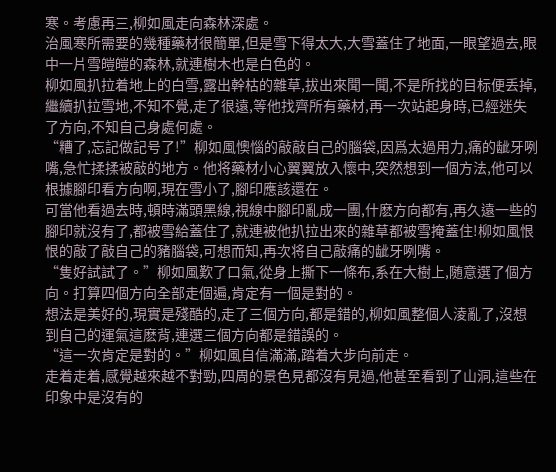寒。考慮再三,柳如風走向森林深處。
治風寒所需要的幾種藥材很簡單,但是雪下得太大,大雪蓋住了地面,一眼望過去,眼中一片雪皚皚的森林,就連樹木也是白色的。
柳如風扒拉着地上的白雪,露出幹枯的雜草,拔出來聞一聞,不是所找的目标便丢掉,繼續扒拉雪地,不知不覺,走了很遠,等他找齊所有藥材,再一次站起身時,已經迷失了方向,不知自己身處何處。
“糟了,忘記做記号了!”柳如風懊惱的敲敲自己的腦袋,因爲太過用力,痛的龇牙咧嘴,急忙揉揉被敲的地方。他将藥材小心翼翼放入懷中,突然想到一個方法,他可以根據腳印看方向啊,現在雪小了,腳印應該還在。
可當他看過去時,頓時滿頭黑線,視線中腳印亂成一團,什麽方向都有,再久遠一些的腳印就沒有了,都被雪給蓋住了,就連被他扒拉出來的雜草都被雪掩蓋住!柳如風恨恨的敲了敲自己的豬腦袋,可想而知,再次将自己敲痛的龇牙咧嘴。
“隻好試試了。”柳如風歎了口氣,從身上撕下一條布,系在大樹上,随意選了個方向。打算四個方向全部走個遍,肯定有一個是對的。
想法是美好的,現實是殘酷的,走了三個方向,都是錯的,柳如風整個人淩亂了,沒想到自己的運氣這麽背,連選三個方向都是錯誤的。
“這一次肯定是對的。”柳如風自信滿滿,踏着大步向前走。
走着走着,感覺越來越不對勁,四周的景色見都沒有見過,他甚至看到了山洞,這些在印象中是沒有的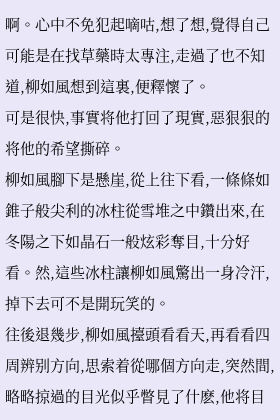啊。心中不免犯起嘀咕,想了想,覺得自己可能是在找草藥時太專注,走過了也不知道,柳如風想到這裏,便釋懷了。
可是很快,事實将他打回了現實,惡狠狠的将他的希望撕碎。
柳如風腳下是懸崖,從上往下看,一條條如錐子般尖利的冰柱從雪堆之中鑽出來,在冬陽之下如晶石一般炫彩奪目,十分好看。然,這些冰柱讓柳如風驚出一身冷汗,掉下去可不是開玩笑的。
往後退幾步,柳如風擡頭看看天,再看看四周辨别方向,思索着從哪個方向走,突然間,略略掠過的目光似乎瞥見了什麽,他将目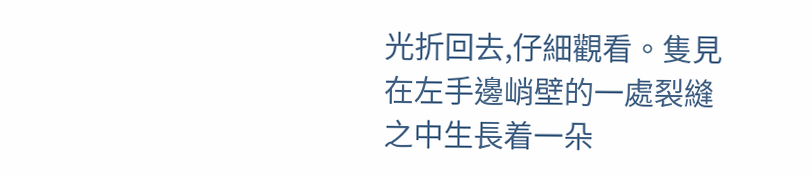光折回去,仔細觀看。隻見在左手邊峭壁的一處裂縫之中生長着一朵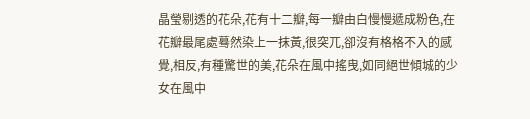晶瑩剔透的花朵,花有十二瓣,每一瓣由白慢慢遞成粉色,在花瓣最尾處蓦然染上一抹黃,很突兀,卻沒有格格不入的感覺,相反,有種驚世的美,花朵在風中搖曳,如同絕世傾城的少女在風中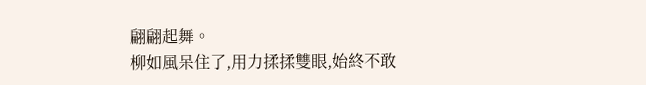翩翩起舞。
柳如風呆住了,用力揉揉雙眼,始終不敢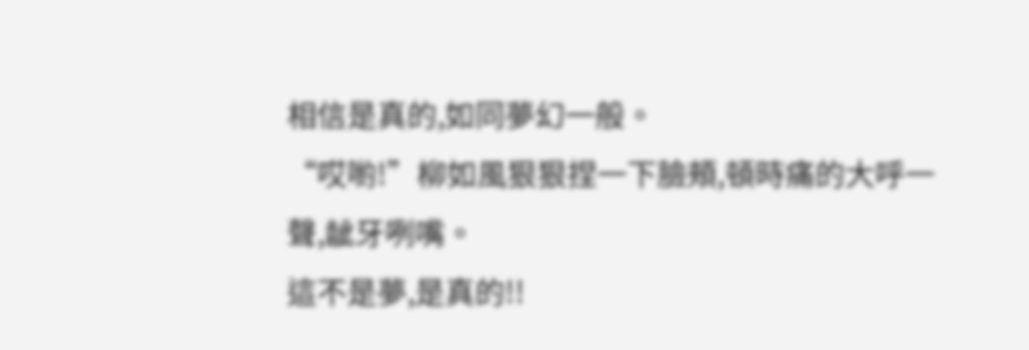相信是真的,如同夢幻一般。
“哎喲!”柳如風狠狠捏一下臉頰,頓時痛的大呼一聲,龇牙咧嘴。
這不是夢,是真的!!